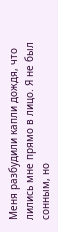Меня разбудили капли дождя, что лились мне прямо в лицо. Я не был сонным, но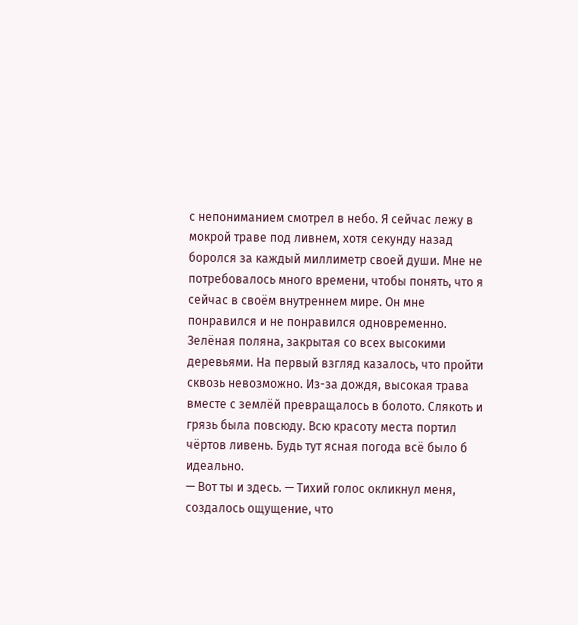с непониманием смотрел в небо. Я сейчас лежу в мокрой траве под ливнем, хотя секунду назад боролся за каждый миллиметр своей души. Мне не потребовалось много времени, чтобы понять, что я сейчас в своём внутреннем мире. Он мне понравился и не понравился одновременно. Зелёная поляна, закрытая со всех высокими деревьями. На первый взгляд казалось, что пройти сквозь невозможно. Из-за дождя, высокая трава вместе с землёй превращалось в болото. Слякоть и грязь была повсюду. Всю красоту места портил чёртов ливень. Будь тут ясная погода всё было б идеально.
— Вот ты и здесь. — Тихий голос окликнул меня, создалось ощущение, что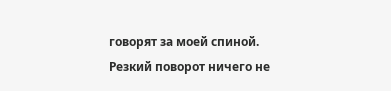говорят за моей спиной. Резкий поворот ничего не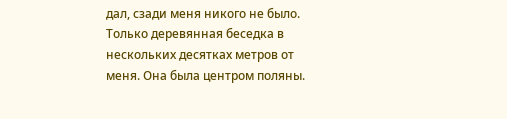дал, сзади меня никого не было. Только деревянная беседка в нескольких десятках метров от меня. Она была центром поляны.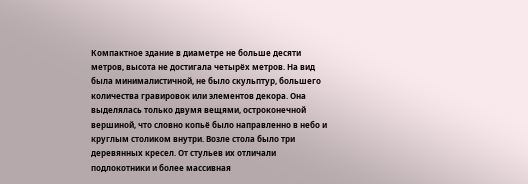Компактное здание в диаметре не больше десяти метров, высота не достигала четырёх метров. На вид была минималистичной, не было скульптур, большего количества гравировок или элементов декора. Она выделялась только двумя вещями, остроконечной вершиной, что словно копьё было направленно в небо и круглым столиком внутри. Возле стола было три деревянных кресел. От стульев их отличали подлокотники и более массивная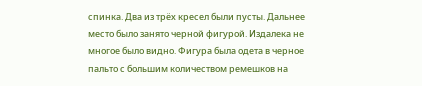спинка. Два из трёх кресел были пусты. Дальнее место было занято черной фигурой. Издалека не многое было видно. Фигура была одета в черное пальто с большим количеством ремешков на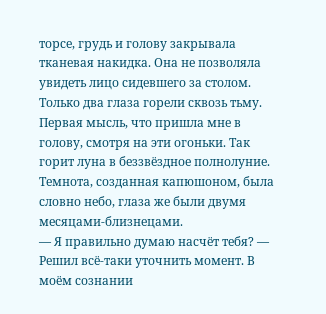торсе, грудь и голову закрывала тканевая накидка. Она не позволяла увидеть лицо сидевшего за столом. Только два глаза горели сквозь тьму. Первая мысль, что пришла мне в голову, смотря на эти огоньки. Так горит луна в беззвёздное полнолуние. Темнота, созданная капюшоном, была словно небо, глаза же были двумя месяцами-близнецами.
— Я правильно думаю насчёт тебя? — Решил всё-таки уточнить момент. В моём сознании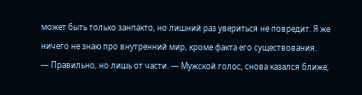может быть только занпакто, но лишний раз увериться не повредит. Я же ничего не знаю про внутренний мир, кроме факта его существования.
— Правильно, но лишь от части. — Мужской голос, снова казался ближе,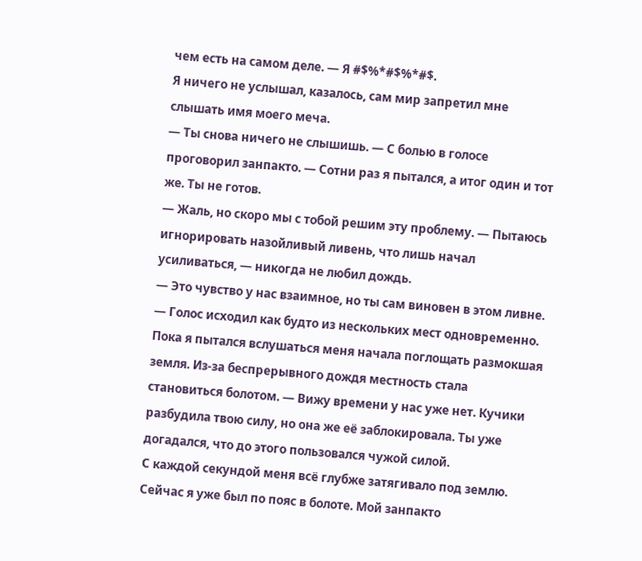чем есть на самом деле. — Я #$%*#$%*#$.
Я ничего не услышал, казалось, сам мир запретил мне слышать имя моего меча.
— Ты снова ничего не слышишь. — С болью в голосе проговорил занпакто. — Сотни раз я пытался, а итог один и тот же. Ты не готов.
— Жаль, но скоро мы с тобой решим эту проблему. — Пытаюсь игнорировать назойливый ливень, что лишь начал усиливаться, — никогда не любил дождь.
— Это чувство у нас взаимное, но ты сам виновен в этом ливне. — Голос исходил как будто из нескольких мест одновременно. Пока я пытался вслушаться меня начала поглощать размокшая земля. Из-за беспрерывного дождя местность стала становиться болотом. — Вижу времени у нас уже нет. Кучики разбудила твою силу, но она же её заблокировала. Ты уже догадался, что до этого пользовался чужой силой.
С каждой секундой меня всё глубже затягивало под землю. Сейчас я уже был по пояс в болоте. Мой занпакто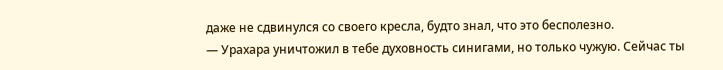даже не сдвинулся со своего кресла, будто знал, что это бесполезно.
— Урахара уничтожил в тебе духовность синигами, но только чужую. Сейчас ты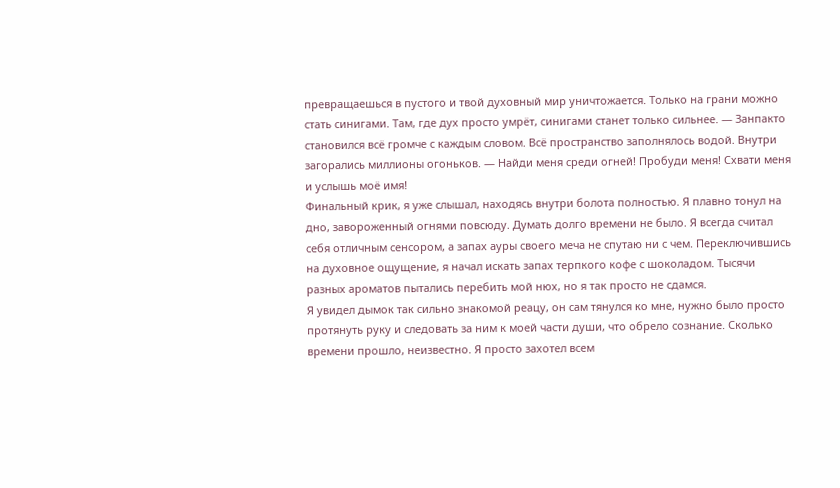превращаешься в пустого и твой духовный мир уничтожается. Только на грани можно стать синигами. Там, где дух просто умрёт, синигами станет только сильнее. — Занпакто становился всё громче с каждым словом. Всё пространство заполнялось водой. Внутри загорались миллионы огоньков. — Найди меня среди огней! Пробуди меня! Схвати меня и услышь моё имя!
Финальный крик, я уже слышал, находясь внутри болота полностью. Я плавно тонул на дно, завороженный огнями повсюду. Думать долго времени не было. Я всегда считал себя отличным сенсором, а запах ауры своего меча не спутаю ни с чем. Переключившись на духовное ощущение, я начал искать запах терпкого кофе с шоколадом. Тысячи разных ароматов пытались перебить мой нюх, но я так просто не сдамся.
Я увидел дымок так сильно знакомой реацу, он сам тянулся ко мне, нужно было просто протянуть руку и следовать за ним к моей части души, что обрело сознание. Сколько времени прошло, неизвестно. Я просто захотел всем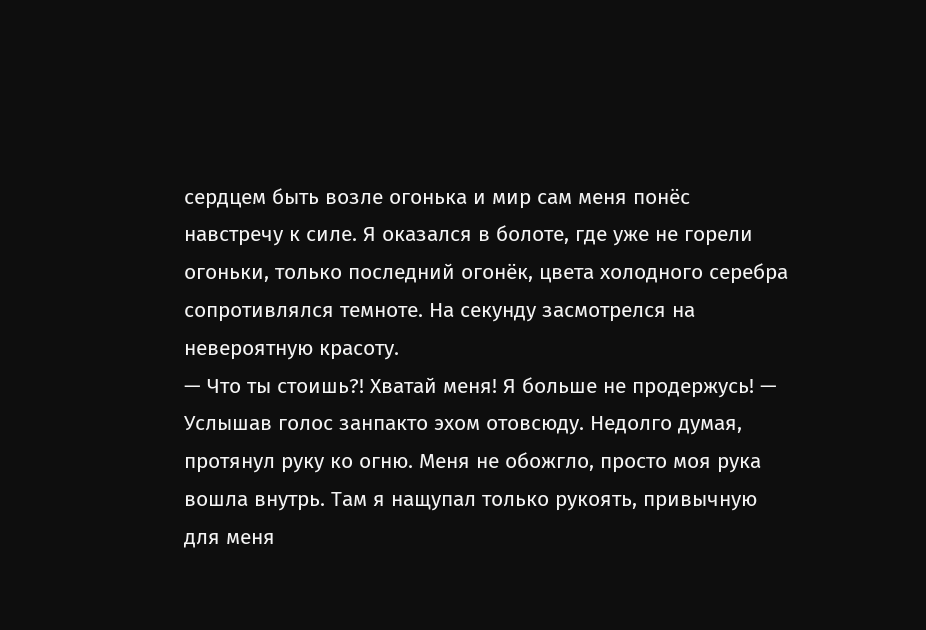сердцем быть возле огонька и мир сам меня понёс навстречу к силе. Я оказался в болоте, где уже не горели огоньки, только последний огонёк, цвета холодного серебра сопротивлялся темноте. На секунду засмотрелся на невероятную красоту.
— Что ты стоишь?! Хватай меня! Я больше не продержусь! — Услышав голос занпакто эхом отовсюду. Недолго думая, протянул руку ко огню. Меня не обожгло, просто моя рука вошла внутрь. Там я нащупал только рукоять, привычную для меня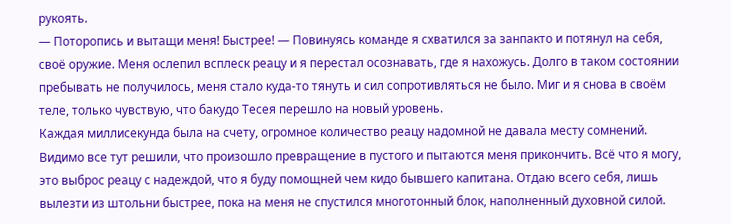рукоять.
— Поторопись и вытащи меня! Быстрее! — Повинуясь команде я схватился за занпакто и потянул на себя, своё оружие. Меня ослепил всплеск реацу и я перестал осознавать, где я нахожусь. Долго в таком состоянии пребывать не получилось, меня стало куда-то тянуть и сил сопротивляться не было. Миг и я снова в своём теле, только чувствую, что бакудо Тесея перешло на новый уровень.
Каждая миллисекунда была на счету, огромное количество реацу надомной не давала месту сомнений. Видимо все тут решили, что произошло превращение в пустого и пытаются меня прикончить. Всё что я могу, это выброс реацу с надеждой, что я буду помощней чем кидо бывшего капитана. Отдаю всего себя, лишь вылезти из штольни быстрее, пока на меня не спустился многотонный блок, наполненный духовной силой.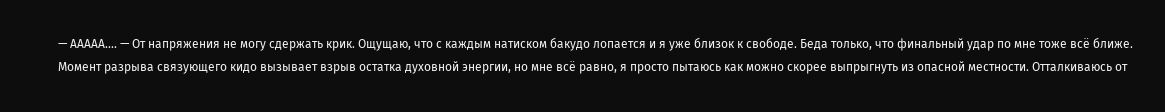— ААААА.... — От напряжения не могу сдержать крик. Ощущаю, что с каждым натиском бакудо лопается и я уже близок к свободе. Беда только, что финальный удар по мне тоже всё ближе.
Момент разрыва связующего кидо вызывает взрыв остатка духовной энергии, но мне всё равно, я просто пытаюсь как можно скорее выпрыгнуть из опасной местности. Отталкиваюсь от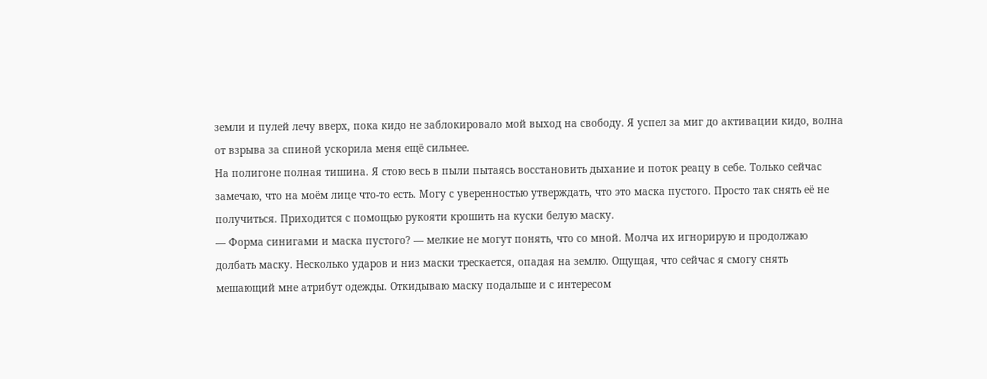земли и пулей лечу вверх, пока кидо не заблокировало мой выход на свободу. Я успел за миг до активации кидо, волна от взрыва за спиной ускорила меня ещё сильнее.
На полигоне полная тишина. Я стою весь в пыли пытаясь восстановить дыхание и поток реацу в себе. Только сейчас замечаю, что на моём лице что-то есть. Могу с уверенностью утверждать, что это маска пустого. Просто так снять её не получиться. Приходится с помощью рукояти крошить на куски белую маску.
— Форма синигами и маска пустого? — мелкие не могут понять, что со мной. Молча их игнорирую и продолжаю долбать маску. Несколько ударов и низ маски трескается, опадая на землю. Ощущая, что сейчас я смогу снять мешающий мне атрибут одежды. Откидываю маску подальше и с интересом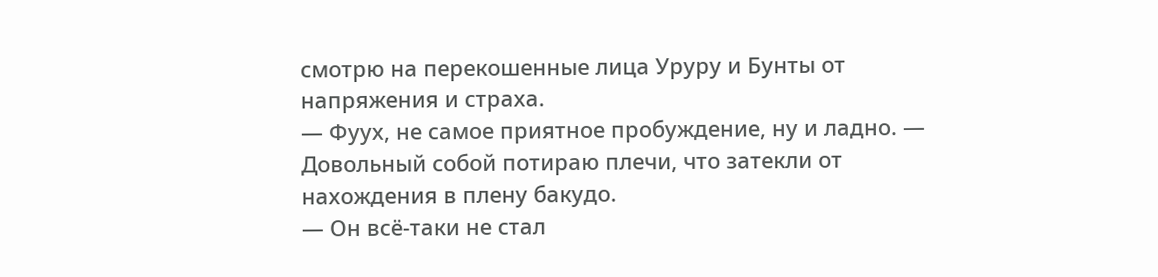смотрю на перекошенные лица Уруру и Бунты от напряжения и страха.
— Фуух, не самое приятное пробуждение, ну и ладно. — Довольный собой потираю плечи, что затекли от нахождения в плену бакудо.
— Он всё-таки не стал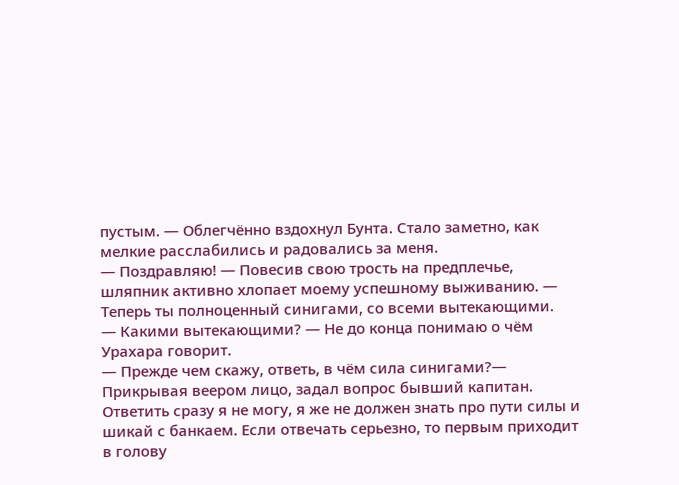пустым. — Облегчённо вздохнул Бунта. Стало заметно, как мелкие расслабились и радовались за меня.
— Поздравляю! — Повесив свою трость на предплечье, шляпник активно хлопает моему успешному выживанию. — Теперь ты полноценный синигами, со всеми вытекающими.
— Какими вытекающими? — Не до конца понимаю о чём Урахара говорит.
— Прежде чем скажу, ответь, в чём сила синигами?— Прикрывая веером лицо, задал вопрос бывший капитан. Ответить сразу я не могу, я же не должен знать про пути силы и шикай с банкаем. Если отвечать серьезно, то первым приходит в голову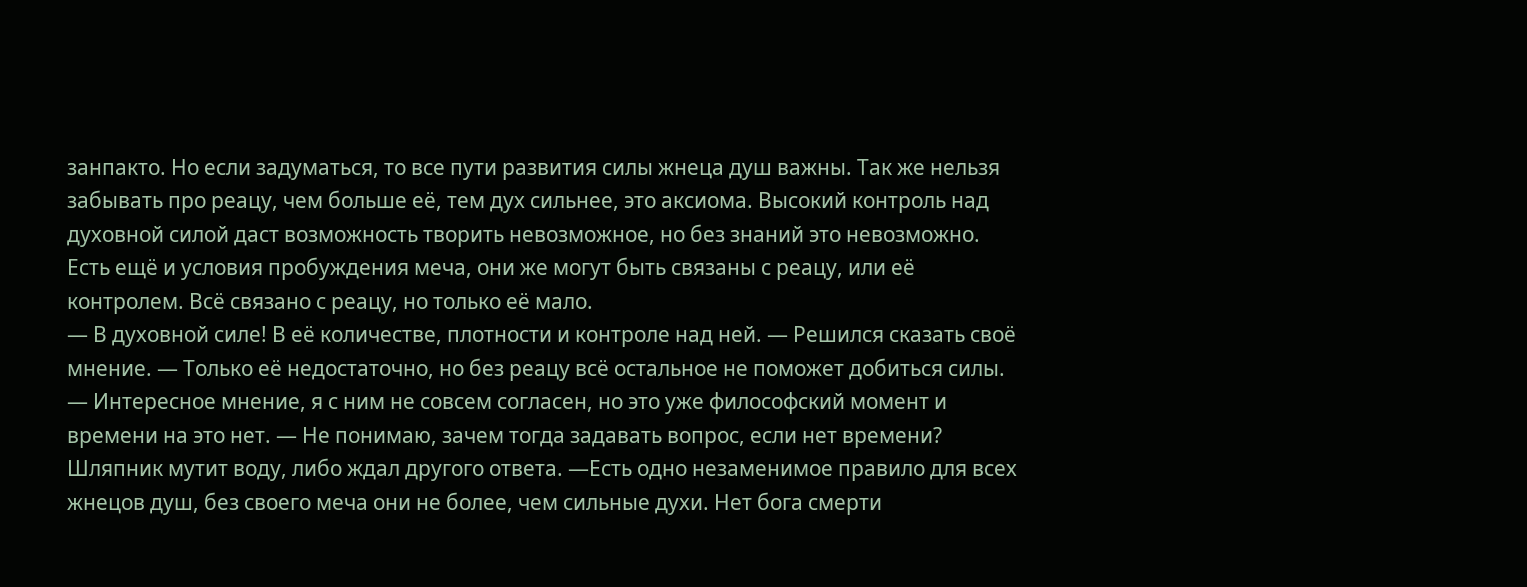занпакто. Но если задуматься, то все пути развития силы жнеца душ важны. Так же нельзя забывать про реацу, чем больше её, тем дух сильнее, это аксиома. Высокий контроль над духовной силой даст возможность творить невозможное, но без знаний это невозможно. Есть ещё и условия пробуждения меча, они же могут быть связаны с реацу, или её контролем. Всё связано с реацу, но только её мало.
— В духовной силе! В её количестве, плотности и контроле над ней. — Решился сказать своё мнение. — Только её недостаточно, но без реацу всё остальное не поможет добиться силы.
— Интересное мнение, я с ним не совсем согласен, но это уже философский момент и времени на это нет. — Не понимаю, зачем тогда задавать вопрос, если нет времени? Шляпник мутит воду, либо ждал другого ответа. —Есть одно незаменимое правило для всех жнецов душ, без своего меча они не более, чем сильные духи. Нет бога смерти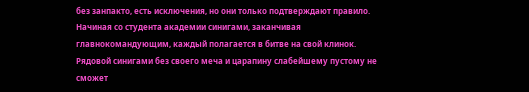без занпакто, есть исключения, но они только подтверждают правило. Начиная со студента академии синигами, заканчивая главнокомандующим, каждый полагается в битве на свой клинок. Рядовой синигами без своего меча и царапину слабейшему пустому не сможет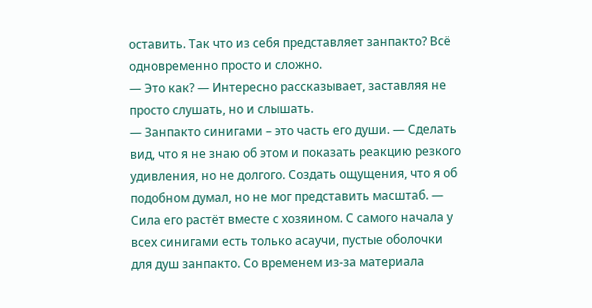оставить. Так что из себя представляет занпакто? Всё одновременно просто и сложно.
— Это как? — Интересно рассказывает, заставляя не просто слушать, но и слышать.
— Занпакто синигами – это часть его души. — Сделать вид, что я не знаю об этом и показать реакцию резкого удивления, но не долгого. Создать ощущения, что я об подобном думал, но не мог представить масштаб. — Сила его растёт вместе с хозяином. С самого начала у всех синигами есть только асаучи, пустые оболочки для душ занпакто. Со временем из-за материала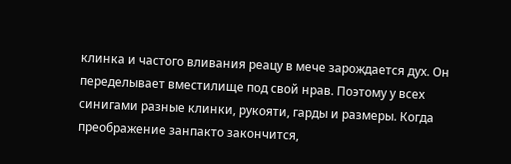клинка и частого вливания реацу в мече зарождается дух. Он переделывает вместилище под свой нрав. Поэтому у всех синигами разные клинки, рукояти, гарды и размеры. Когда преображение занпакто закончится,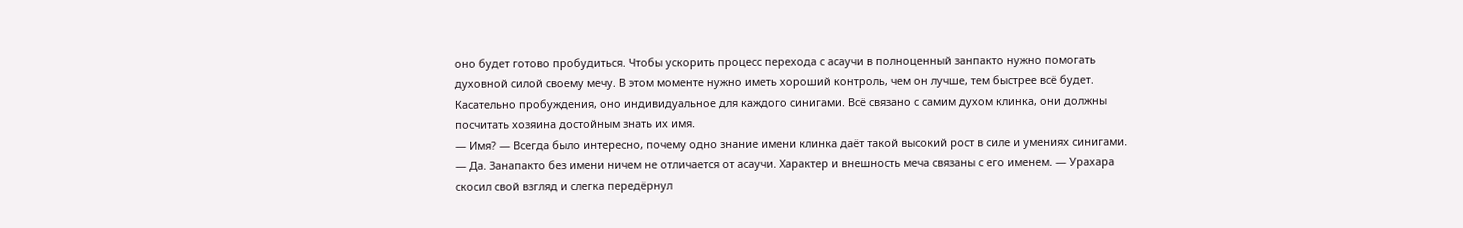оно будет готово пробудиться. Чтобы ускорить процесс перехода с асаучи в полноценный занпакто нужно помогать духовной силой своему мечу. В этом моменте нужно иметь хороший контроль, чем он лучше, тем быстрее всё будет. Касательно пробуждения, оно индивидуальное для каждого синигами. Всё связано с самим духом клинка, они должны посчитать хозяина достойным знать их имя.
— Имя? — Всегда было интересно, почему одно знание имени клинка даёт такой высокий рост в силе и умениях синигами.
— Да. Занапакто без имени ничем не отличается от асаучи. Характер и внешность меча связаны с его именем. — Урахара скосил свой взгляд и слегка передёрнул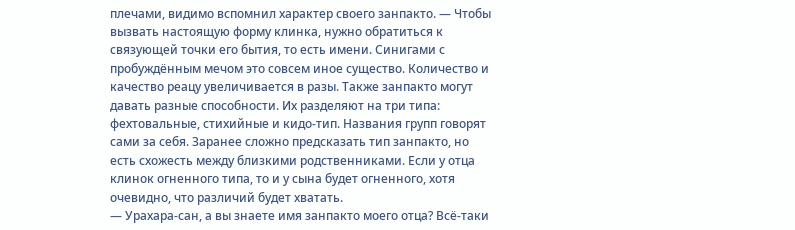плечами, видимо вспомнил характер своего занпакто. — Чтобы вызвать настоящую форму клинка, нужно обратиться к связующей точки его бытия, то есть имени. Синигами с пробуждённым мечом это совсем иное существо. Количество и качество реацу увеличивается в разы. Также занпакто могут давать разные способности. Их разделяют на три типа: фехтовальные, стихийные и кидо-тип. Названия групп говорят сами за себя. Заранее сложно предсказать тип занпакто, но есть схожесть между близкими родственниками. Если у отца клинок огненного типа, то и у сына будет огненного, хотя очевидно, что различий будет хватать.
— Урахара-сан, а вы знаете имя занпакто моего отца? Всё-таки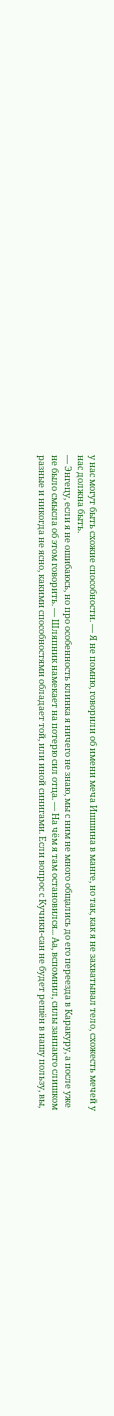у нас могут быть схожие способности. — Я не помню, говорили об имени меча Ишшина в манге, но так, как я не захватывал тело, схожесть мечей у нас должна быть.
— Энгецу, если я не ошибаюсь, но про особенность клинка я ничего не знаю, мы с ним не много общались до его переезда в Каракуру, а после уже не было смысла об этом говорить. — Шляпник намекает на потерю сил отца. — На чём я там остановился... Аа, вспомнил, силы занпакто слишком разные и никогда не ясно, какими способностями обладает той, или иной синигами. Если вопрос с Кучики-сан не будет решён в нашу пользу, вы,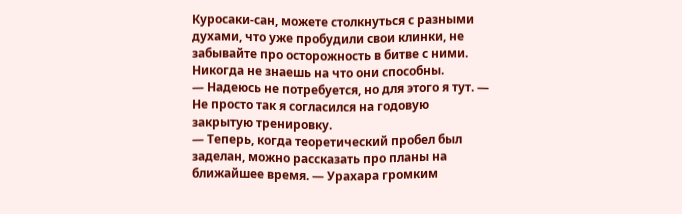Куросаки-сан, можете столкнуться с разными духами, что уже пробудили свои клинки, не забывайте про осторожность в битве с ними. Никогда не знаешь на что они способны.
— Надеюсь не потребуется, но для этого я тут. — Не просто так я согласился на годовую закрытую тренировку.
— Теперь, когда теоретический пробел был заделан, можно рассказать про планы на ближайшее время. — Урахара громким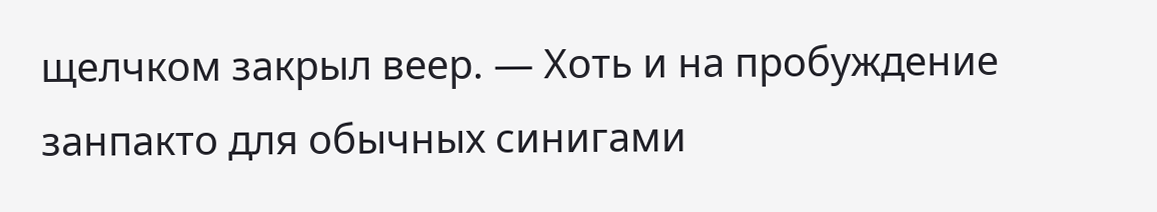щелчком закрыл веер. — Хоть и на пробуждение занпакто для обычных синигами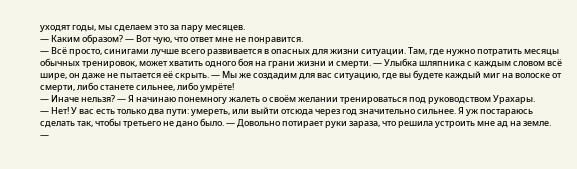уходят годы, мы сделаем это за пару месяцев.
— Каким образом? — Вот чую, что ответ мне не понравится.
— Всё просто, синигами лучше всего развивается в опасных для жизни ситуации. Там, где нужно потратить месяцы обычных тренировок, может хватить одного боя на грани жизни и смерти. — Улыбка шляпника с каждым словом всё шире, он даже не пытается её скрыть. — Мы же создадим для вас ситуацию, где вы будете каждый миг на волоске от смерти, либо станете сильнее, либо умрёте!
— Иначе нельзя? — Я начинаю понемногу жалеть о своём желании тренироваться под руководством Урахары.
— Нет! У вас есть только два пути: умереть, или выйти отсюда через год значительно сильнее. Я уж постараюсь сделать так, чтобы третьего не дано было. — Довольно потирает руки зараза, что решила устроить мне ад на земле.
—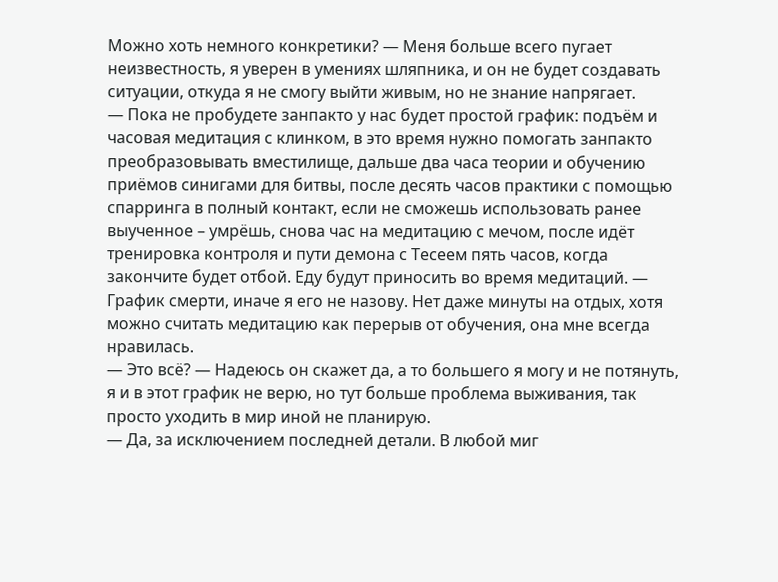Можно хоть немного конкретики? — Меня больше всего пугает неизвестность, я уверен в умениях шляпника, и он не будет создавать ситуации, откуда я не смогу выйти живым, но не знание напрягает.
— Пока не пробудете занпакто у нас будет простой график: подъём и часовая медитация с клинком, в это время нужно помогать занпакто преобразовывать вместилище, дальше два часа теории и обучению приёмов синигами для битвы, после десять часов практики с помощью спарринга в полный контакт, если не сможешь использовать ранее выученное – умрёшь, снова час на медитацию с мечом, после идёт тренировка контроля и пути демона с Тесеем пять часов, когда закончите будет отбой. Еду будут приносить во время медитаций. — График смерти, иначе я его не назову. Нет даже минуты на отдых, хотя можно считать медитацию как перерыв от обучения, она мне всегда нравилась.
— Это всё? — Надеюсь он скажет да, а то большего я могу и не потянуть, я и в этот график не верю, но тут больше проблема выживания, так просто уходить в мир иной не планирую.
— Да, за исключением последней детали. В любой миг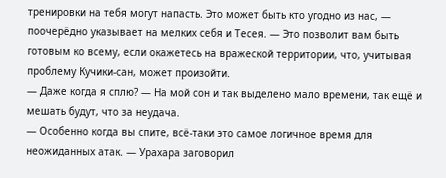тренировки на тебя могут напасть. Это может быть кто угодно из нас, — поочерёдно указывает на мелких себя и Тесея. — Это позволит вам быть готовым ко всему, если окажетесь на вражеской территории, что, учитывая проблему Кучики-сан, может произойти.
— Даже когда я сплю? — На мой сон и так выделено мало времени, так ещё и мешать будут, что за неудача.
— Особенно когда вы спите, всё-таки это самое логичное время для неожиданных атак. — Урахара заговорил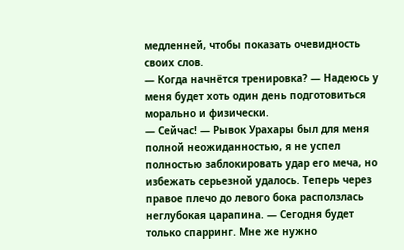медленней, чтобы показать очевидность своих слов.
— Когда начнётся тренировка? — Надеюсь у меня будет хоть один день подготовиться морально и физически.
— Сейчас! — Рывок Урахары был для меня полной неожиданностью, я не успел полностью заблокировать удар его меча, но избежать серьезной удалось. Теперь через правое плечо до левого бока расползлась неглубокая царапина. — Сегодня будет только спарринг. Мне же нужно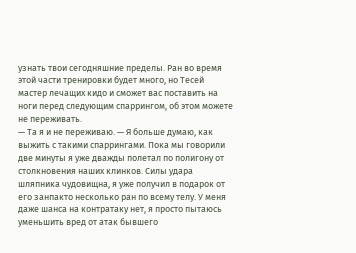узнать твои сегодняшние пределы. Ран во время этой части тренировки будет много, но Тесей мастер лечащих кидо и сможет вас поставить на ноги перед следующим спаррингом, об этом можете не переживать.
— Та я и не переживаю. — Я больше думаю, как выжить с такими спаррингами. Пока мы говорили две минуты я уже дважды полетал по полигону от столкновения наших клинков. Силы удара шляпника чудовищна, я уже получил в подарок от его занпакто несколько ран по всему телу. У меня даже шанса на контратаку нет, я просто пытаюсь уменьшить вред от атак бывшего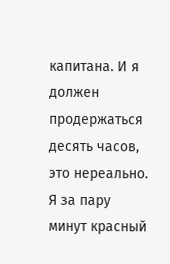капитана. И я должен продержаться десять часов, это нереально. Я за пару минут красный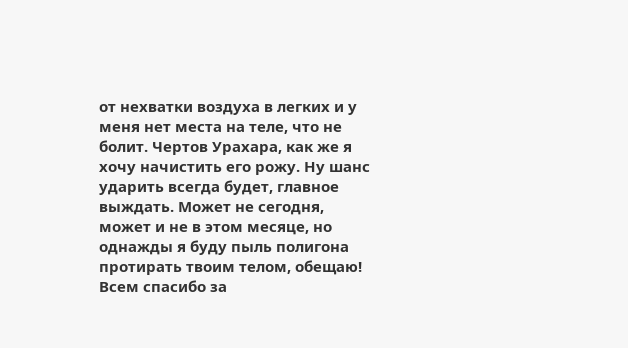от нехватки воздуха в легких и у меня нет места на теле, что не болит. Чертов Урахара, как же я хочу начистить его рожу. Ну шанс ударить всегда будет, главное выждать. Может не сегодня, может и не в этом месяце, но однажды я буду пыль полигона протирать твоим телом, обещаю!
Всем спасибо за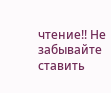чтение!! Не забывайте ставить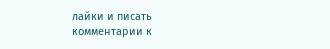лайки и писать комментарии к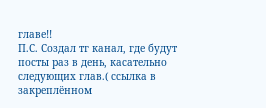главе!!
П.С. Создал тг канал, где будут посты раз в день, касательно следующих глав.( ссылка в закреплённом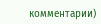комментарии)